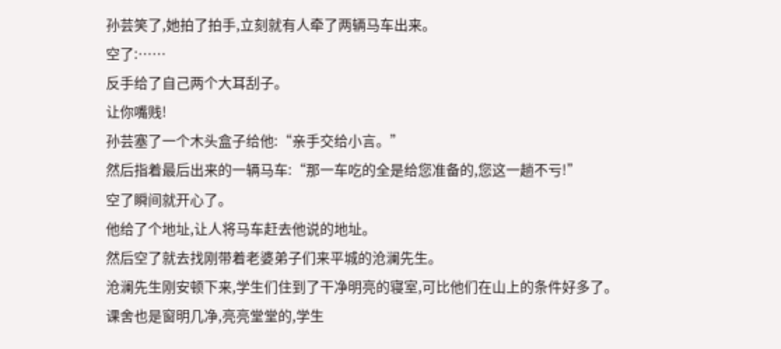孙芸笑了,她拍了拍手,立刻就有人牵了两辆马车出来。
空了:……
反手给了自己两个大耳刮子。
让你嘴贱!
孙芸塞了一个木头盒子给他:“亲手交给小言。”
然后指着最后出来的一辆马车:“那一车吃的全是给您准备的,您这一趟不亏!”
空了瞬间就开心了。
他给了个地址,让人将马车赶去他说的地址。
然后空了就去找刚带着老婆弟子们来平城的沧澜先生。
沧澜先生刚安顿下来,学生们住到了干净明亮的寝室,可比他们在山上的条件好多了。
课舍也是窗明几净,亮亮堂堂的,学生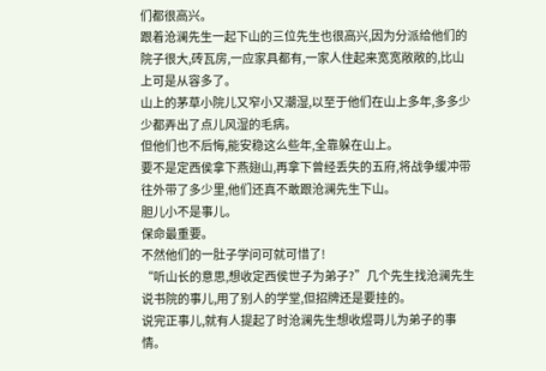们都很高兴。
跟着沧澜先生一起下山的三位先生也很高兴,因为分派给他们的院子很大,砖瓦房,一应家具都有,一家人住起来宽宽敞敞的,比山上可是从容多了。
山上的茅草小院儿又窄小又潮湿,以至于他们在山上多年,多多少少都弄出了点儿风湿的毛病。
但他们也不后悔,能安稳这么些年,全靠躲在山上。
要不是定西侯拿下燕翅山,再拿下曾经丢失的五府,将战争缓冲带往外带了多少里,他们还真不敢跟沧澜先生下山。
胆儿小不是事儿。
保命最重要。
不然他们的一肚子学问可就可惜了!
“听山长的意思,想收定西侯世子为弟子?”几个先生找沧澜先生说书院的事儿,用了别人的学堂,但招牌还是要挂的。
说完正事儿,就有人提起了时沧澜先生想收煜哥儿为弟子的事情。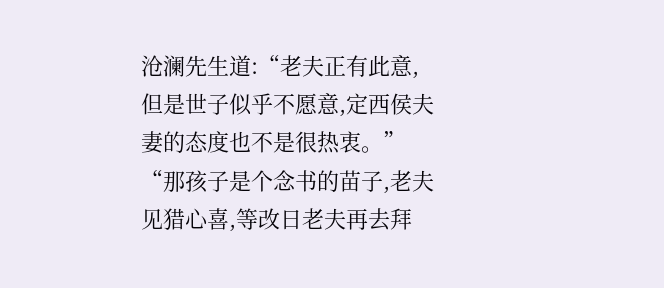沧澜先生道:“老夫正有此意,但是世子似乎不愿意,定西侯夫妻的态度也不是很热衷。”
“那孩子是个念书的苗子,老夫见猎心喜,等改日老夫再去拜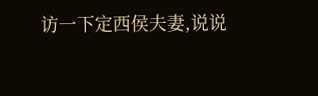访一下定西侯夫妻,说说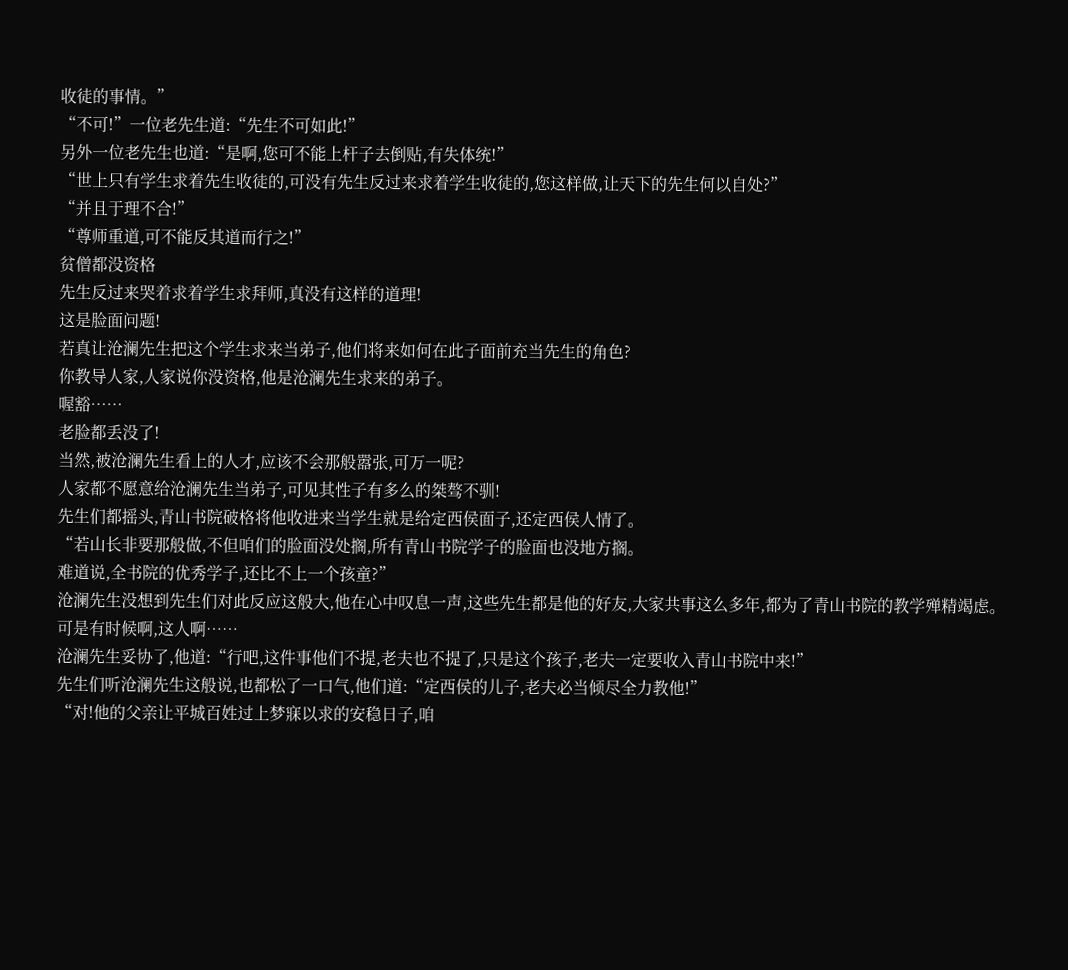收徒的事情。”
“不可!”一位老先生道:“先生不可如此!”
另外一位老先生也道:“是啊,您可不能上杆子去倒贴,有失体统!”
“世上只有学生求着先生收徒的,可没有先生反过来求着学生收徒的,您这样做,让天下的先生何以自处?”
“并且于理不合!”
“尊师重道,可不能反其道而行之!”
贫僧都没资格
先生反过来哭着求着学生求拜师,真没有这样的道理!
这是脸面问题!
若真让沧澜先生把这个学生求来当弟子,他们将来如何在此子面前充当先生的角色?
你教导人家,人家说你没资格,他是沧澜先生求来的弟子。
喔豁……
老脸都丢没了!
当然,被沧澜先生看上的人才,应该不会那般嚣张,可万一呢?
人家都不愿意给沧澜先生当弟子,可见其性子有多么的桀骜不驯!
先生们都摇头,青山书院破格将他收进来当学生就是给定西侯面子,还定西侯人情了。
“若山长非要那般做,不但咱们的脸面没处搁,所有青山书院学子的脸面也没地方搁。
难道说,全书院的优秀学子,还比不上一个孩童?”
沧澜先生没想到先生们对此反应这般大,他在心中叹息一声,这些先生都是他的好友,大家共事这么多年,都为了青山书院的教学殚精竭虑。
可是有时候啊,这人啊……
沧澜先生妥协了,他道:“行吧,这件事他们不提,老夫也不提了,只是这个孩子,老夫一定要收入青山书院中来!”
先生们听沧澜先生这般说,也都松了一口气,他们道:“定西侯的儿子,老夫必当倾尽全力教他!”
“对!他的父亲让平城百姓过上梦寐以求的安稳日子,咱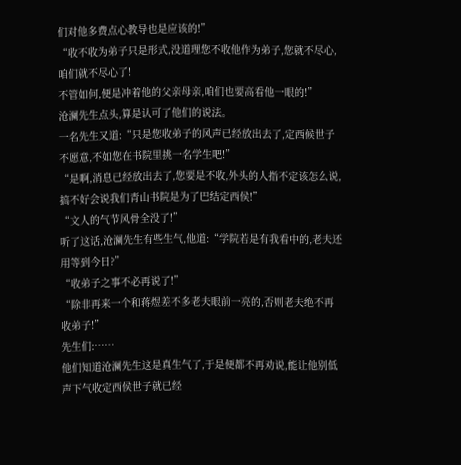们对他多费点心教导也是应该的!”
“收不收为弟子只是形式,没道理您不收他作为弟子,您就不尽心,咱们就不尽心了!
不管如何,便是冲着他的父亲母亲,咱们也要高看他一眼的!”
沧澜先生点头,算是认可了他们的说法。
一名先生又道:“只是您收弟子的风声已经放出去了,定西候世子不愿意,不如您在书院里挑一名学生吧!”
“是啊,消息已经放出去了,您要是不收,外头的人指不定该怎么说,搞不好会说我们青山书院是为了巴结定西侯!”
“文人的气节风骨全没了!”
听了这话,沧澜先生有些生气,他道:“学院若是有我看中的,老夫还用等到今日?”
“收弟子之事不必再说了!”
“除非再来一个和蒋煜差不多老夫眼前一亮的,否则老夫绝不再收弟子!”
先生们:……
他们知道沧澜先生这是真生气了,于是便都不再劝说,能让他别低声下气收定西侯世子就已经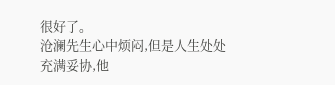很好了。
沧澜先生心中烦闷,但是人生处处充满妥协,他